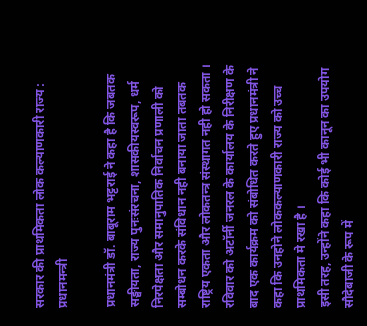सरकार की प्राथमिकता लोक कल्याणकारी राज्य : प्रधानमन्त्री

प्रधानमंत्री डॉ. बाबूराम भट्टराई ने कहा है कि जबतक सङ्घीयता, राज्य पुनःसंरचना, शासकीयस्वरूप, धर्म निरपेक्षता और समानुपातिक निर्वाचन प्रणाली को सम्बोधन करके संविधान नही बनाया जाता तबतक राष्ट्रिय एकता और लोकतन्त्र संस्थागत नही हो सकता ।
रविवार को अटॉर्नी जनरल के कार्यालय के निरीक्षण के बाद एक कार्यक्रम को संबोधित करते हुए प्रधानमंत्री ने कहा कि उनहोने लोककल्याणकारी राज्य को उच्च प्राथमिकता मे रखा है ।
इसी तरह, उन्होंने कहा कि कोई भी कानून का उपयोग सौदेबाजी के रूप में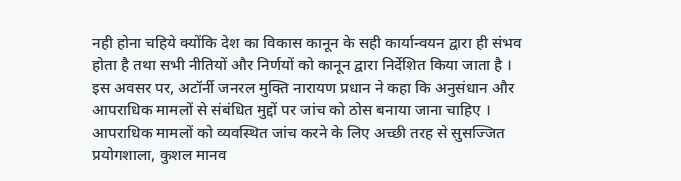नही होना चहिये क्योंकि देश का विकास कानून के सही कार्यान्वयन द्वारा ही संभव होता है तथा सभी नीतियों और निर्णयों को कानून द्वारा निर्देशित किया जाता है ।
इस अवसर पर, अटॉर्नी जनरल मुक्ति नारायण प्रधान ने कहा कि अनुसंधान और आपराधिक मामलों से संबंधित मुद्दों पर जांच को ठोस बनाया जाना चाहिए । आपराधिक मामलों को व्यवस्थित जांच करने के लिए अच्छी तरह से सुसज्जित प्रयोगशाला, कुशल मानव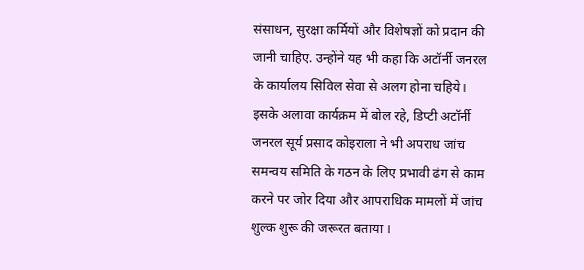संसाधन, सुरक्षा कर्मियों और विशेषज्ञों को प्रदान की जानी चाहिए. उन्होंने यह भी कहा कि अटॉर्नी जनरल के कार्यालय सिविल सेवा से अलग होना चहिये।
इसके अलावा कार्यक्रम में बोल रहे, डिप्टी अटॉर्नी जनरल सूर्य प्रसाद कोइराला ने भी अपराध जांच समन्वय समिति के गठन के लिए प्रभावी ढंग से काम करने पर जोर दिया और आपराधिक मामलों में जांच शुल्क शुरू की जरूरत बताया ।